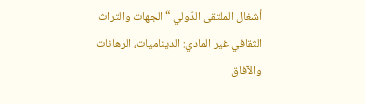أشغال الملتقى الدّولي “الجهات والتراث الثقافي غير المادي: الديناميات، الرهانات والآفاق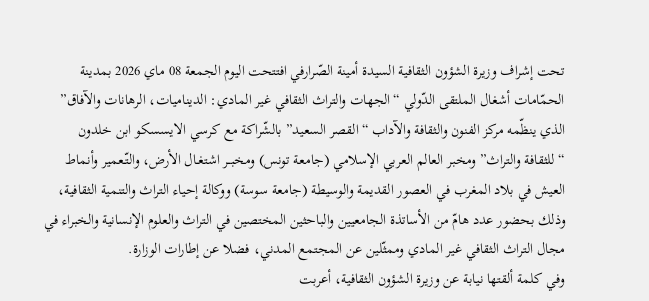تحت إشراف وزيرة الشؤون الثقافية السيدة أمينة الصّرارفي افتتحت اليوم الجمعة 08 ماي 2026 بمدينة الحمّامات أشغال الملتقى الدّولي “الجهات والتراث الثقافي غير المادي: الديناميات، الرهانات والآفاق” الذي ينظّمه مركز الفنون والثقافة والآداب “القصر السعيد” بالشّراكة مع كرسي الايسسكو ابن خلدون “للثقافة والتراث” ومخبر العالم العربي الإسلامي (جامعة تونس) ومخبــر اشتغـال الأرض، والتّـعمير وأنماط العيش في بلاد المغرب في العصور القديمة والوسيطة (جامعة سوسة) ووكالة إحياء التراث والتنمية الثقافية، وذلك بحضور عدد هامّ من الأساتذة الجامعيين والباحثين المختصين في التراث والعلوم الإنسانية والخبراء في مجال التراث الثقافي غير المادي وممثّلين عن المجتمع المدني، فضلا عن إطارات الوزارة.
وفي كلمة ألقتها نيابة عن وزيرة الشؤون الثقافية، أعربت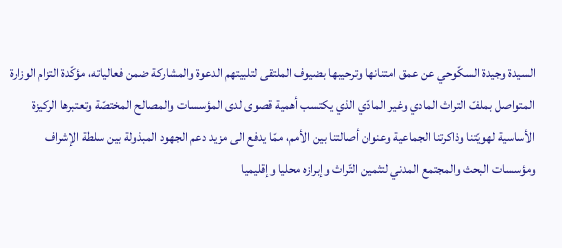السيدة وجيدة السكّوحي عن عمق امتنانها وترحيبها بضيوف الملتقى لتلبيتهم الدعوة والمشاركة ضمن فعالياته، مؤكّدة التزام الوزارة المتواصل بملفّ التراث المادي وغير المادّي الذي يكتسب أهمية قصوى لدى المؤسسات والمصالح المختصّة وتعتبرها الركيزة الأساسية لهويّتنا وذاكرتنا الجماعية وعنوان أصالتنا بين الأمم، ممّا يدفع الى مزيد دعم الجهود المبذولة بين سلطة الإشراف ومؤسسات البحث والمجتمع المدني لتثمين التّراث وإبرازه محليا وإقليميا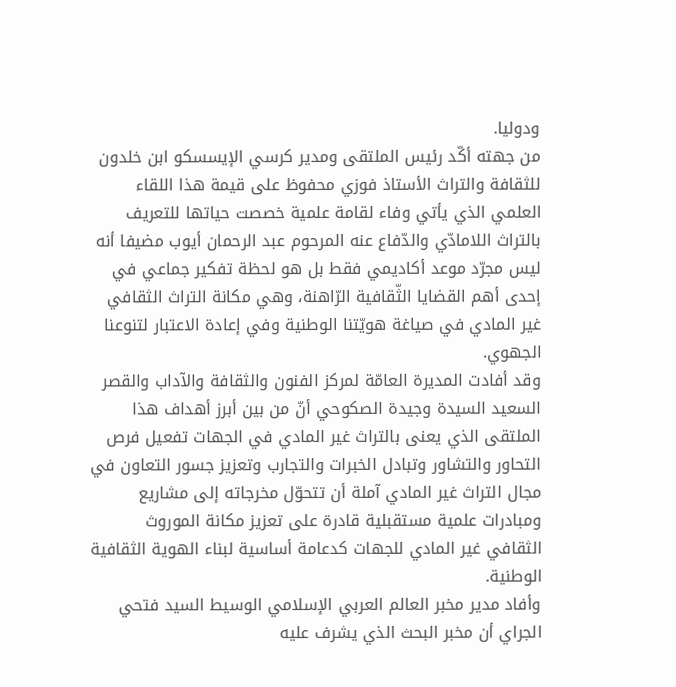ودوليا.
من جهته أكّد رئيس الملتقى ومدير كرسي الإيسسكو ابن خلدون للثقافة والتراث الأستاذ فوزي محفوظ على قيمة هذا اللقاء العلمي الذي يأتي وفاء لقامة علمية خصصت حياتها للتعريف بالتراث اللامادّي والدّفاع عنه المرحوم عبد الرحمان أيوب مضيفا أنه ليس مجرّد موعد أكاديمي فقط بل هو لحظة تفكير جماعي في إحدى أهم القضايا الثّقافية الرّاهنة، وهي مكانة التراث الثقافي غير المادي في صياغة هويّتنا الوطنية وفي إعادة الاعتبار لتنوعنا الجهوي.
وقد أفادت المديرة العامّة لمركز الفنون والثقافة والآداب والقصر السعيد السيدة وجيدة الصكوحي أنّ من بين أبرز أهداف هذا الملتقى الذي يعنى بالتراث غير المادي في الجهات تفعيل فرص التحاور والتشاور وتبادل الخبرات والتجارب وتعزيز جسور التعاون في مجال التراث غير المادي آملة أن تتحوّل مخرجاته إلى مشاريع ومبادرات علمية مستقبلية قادرة على تعزيز مكانة الموروث الثقافي غير المادي للجهات كدعامة أساسية لبناء الهوية الثقافية الوطنية.
وأفاد مدير مخبر العالم العربي الإسلامي الوسيط السيد فتحي الجراي أن مخبر البحث الذي يشرف عليه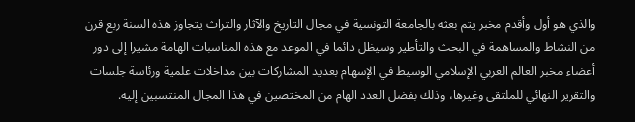والذي هو أول وأقدم مخبر يتم بعثه بالجامعة التونسية في مجال التاريخ والآثار والتراث يتجاوز هذه السنة ربع قرن من النشاط والمساهمة في البحث والتأطير وسيظل دائما في الموعد مع هذه المناسبات الهامة مشيرا إلى دور أعضاء مخبر العالم العربي الإسلامي الوسيط في الإسهام بعديد المشاركات بين مداخلات علمية ورئاسة جلسات والتقرير النهائي للملتقى وغيرها، وذلك بفضل العدد الهام من المختصين في هذا المجال المنتسبين إليه.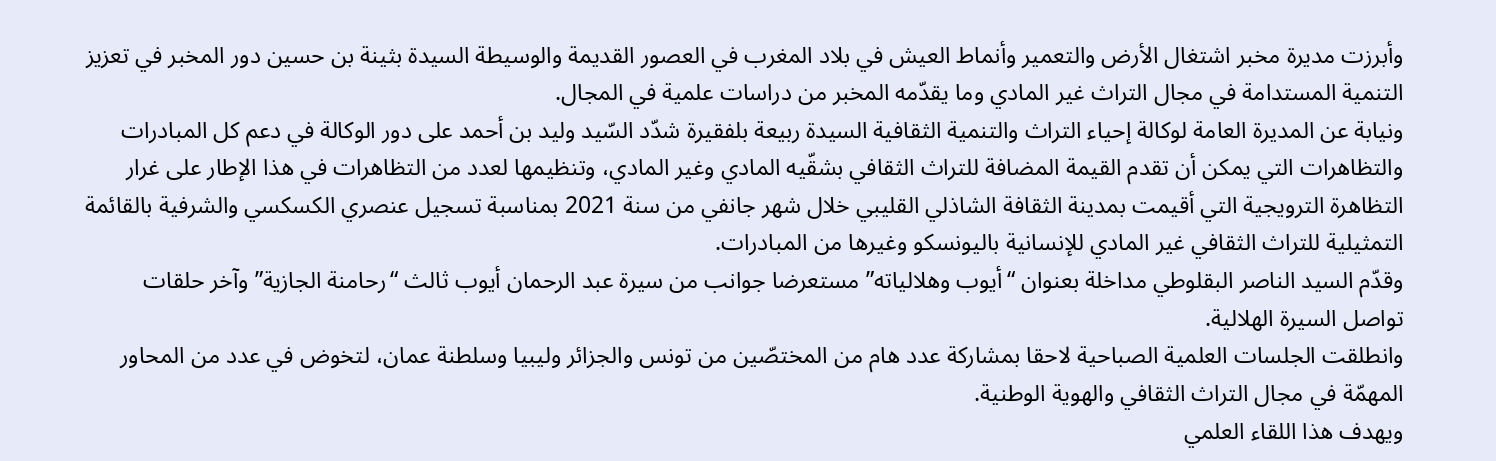وأبرزت مديرة مخبر اشتغال الأرض والتعمير وأنماط العيش في بلاد المغرب في العصور القديمة والوسيطة السيدة بثينة بن حسين دور المخبر في تعزيز التنمية المستدامة في مجال التراث غير المادي وما يقدّمه المخبر من دراسات علمية في المجال.
ونيابة عن المديرة العامة لوكالة إحياء التراث والتنمية الثقافية السيدة ربيعة بلفقيرة شدّد السّيد وليد بن أحمد على دور الوكالة في دعم كل المبادرات والتظاهرات التي يمكن أن تقدم القيمة المضافة للتراث الثقافي بشقّيه المادي وغير المادي، وتنظيمها لعدد من التظاهرات في هذا الإطار على غرار التظاهرة الترويجية التي أقيمت بمدينة الثقافة الشاذلي القليبي خلال شهر جانفي من سنة 2021 بمناسبة تسجيل عنصري الكسكسي والشرفية بالقائمة التمثيلية للتراث الثقافي غير المادي للإنسانية باليونسكو وغيرها من المبادرات.
وقدّم السيد الناصر البقلوطي مداخلة بعنوان “أيوب وهلالياته” مستعرضا جوانب من سيرة عبد الرحمان أيوب ثالث “رحامنة الجازية” وآخر حلقات تواصل السيرة الهلالية.
وانطلقت الجلسات العلمية الصباحية لاحقا بمشاركة عدد هام من المختصّين من تونس والجزائر وليبيا وسلطنة عمان، لتخوض في عدد من المحاور المهمّة في مجال التراث الثقافي والهوية الوطنية.
ويهدف هذا اللقاء العلمي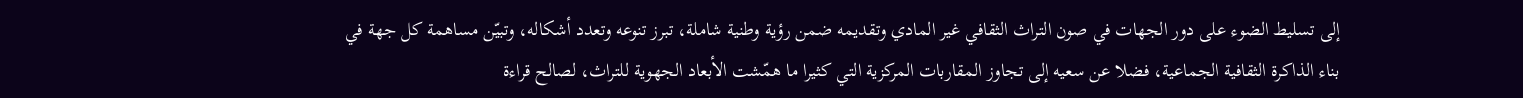إلى تسليط الضوء على دور الجهات في صون التراث الثقافي غير المادي وتقديمه ضمن رؤية وطنية شاملة، تبرز تنوعه وتعدد أشكاله، وتبيّن مساهمة كل جهة في بناء الذاكرة الثقافية الجماعية، فضلا عن سعيه إلى تجاوز المقاربات المركزية التي كثيرا ما همّشت الأبعاد الجهوية للتراث، لصالح قراءة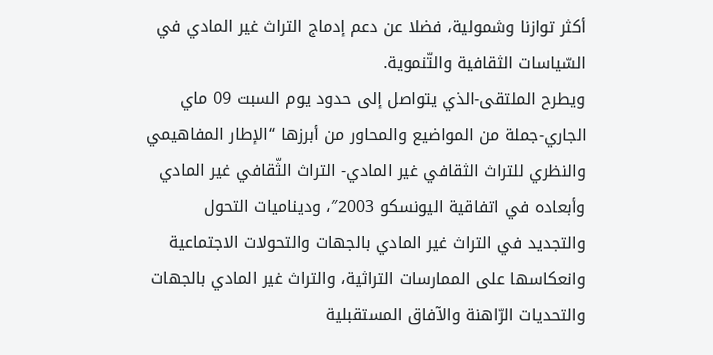أكثر توازنا وشمولية، فضلا عن دعم إدماج التراث غير المادي في السّياسات الثقافية والتّنموية.
ويطرح الملتقى-الذي يتواصل إلى حدود يوم السبت 09 ماي الجاري-جملة من المواضيع والمحاور من أبرزها “الإطار المفاهيمي والنظري للتراث الثقافي غير المادي- التراث الثّقافي غير المادي وأبعاده في اتفاقية اليونسكو 2003″، وديناميات التحول والتجديد في التراث غير المادي بالجهات والتحولات الاجتماعية وانعكاسها على الممارسات التراثية، والتراث غير المادي بالجهات والتحديات الرّاهنة والآفاق المستقبلية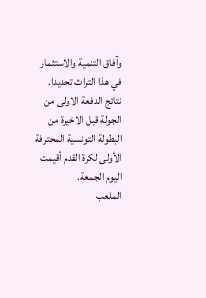وآفاق التنمية والاستثمار في هذا التراث تحديدا.
نتائج الدفعة الاولى من الجولة قبل الاخيرة من البطولة التونسية المحترفة الأولى لكرة القدم أقيمت اليوم الجمعة.
الملعب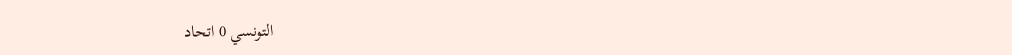التونسي 0 اتحاد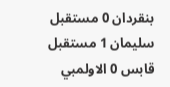بنقردان 0 مستقبل سليمان 1 مستقبل قابس 0 الاولمبي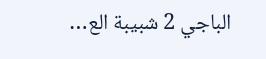الباجي 2 شبيبة الع…